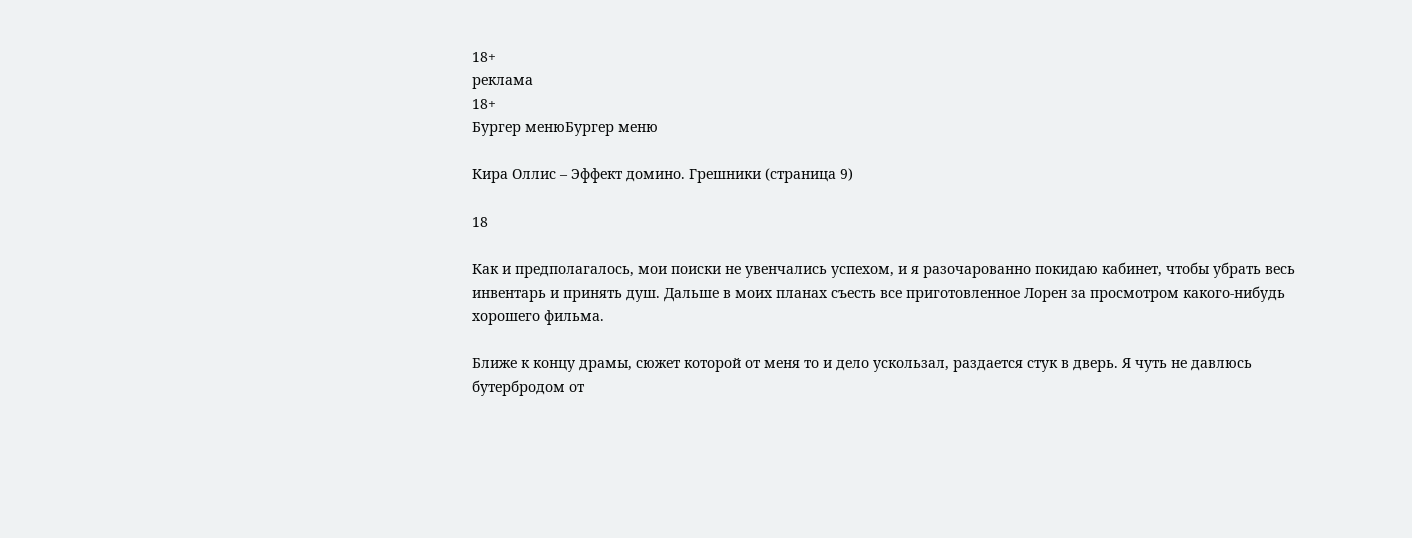18+
реклама
18+
Бургер менюБургер меню

Кира Оллис – Эффект домино. Грешники (страница 9)

18

Как и предполагалось, мои поиски не увенчались успехом, и я разочарованно покидаю кабинет, чтобы убрать весь инвентарь и принять душ. Дальше в моих планах съесть все приготовленное Лорен за просмотром какого-нибудь хорошего фильма.

Ближе к концу драмы, сюжет которой от меня то и дело ускользал, раздается стук в дверь. Я чуть не давлюсь бутербродом от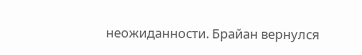неожиданности. Брайан вернулся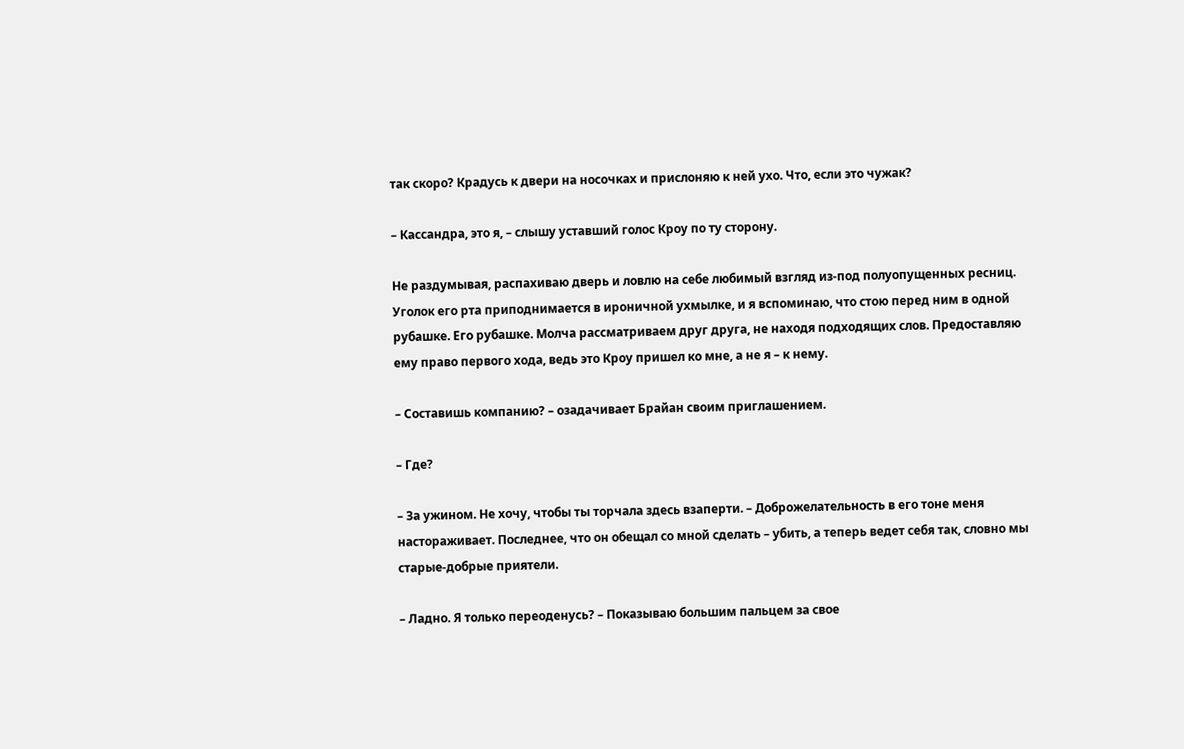так скоро? Крадусь к двери на носочках и прислоняю к ней ухо. Что, если это чужак?

– Кассандра, это я, – слышу уставший голос Кроу по ту сторону.

Не раздумывая, распахиваю дверь и ловлю на себе любимый взгляд из-под полуопущенных ресниц. Уголок его рта приподнимается в ироничной ухмылке, и я вспоминаю, что стою перед ним в одной рубашке. Его рубашке. Молча рассматриваем друг друга, не находя подходящих слов. Предоставляю ему право первого хода, ведь это Кроу пришел ко мне, а не я – к нему.

– Составишь компанию? – озадачивает Брайан своим приглашением.

– Где?

– За ужином. Не хочу, чтобы ты торчала здесь взаперти. – Доброжелательность в его тоне меня настораживает. Последнее, что он обещал со мной сделать – убить, а теперь ведет себя так, словно мы старые-добрые приятели.

– Ладно. Я только переоденусь? – Показываю большим пальцем за свое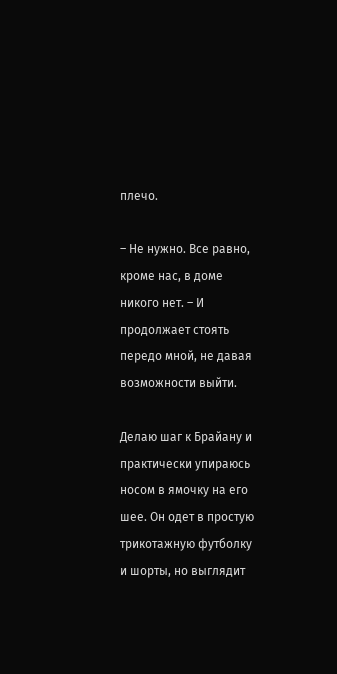плечо.

– Не нужно. Все равно, кроме нас, в доме никого нет. – И продолжает стоять передо мной, не давая возможности выйти.

Делаю шаг к Брайану и практически упираюсь носом в ямочку на его шее. Он одет в простую трикотажную футболку и шорты, но выглядит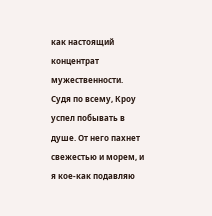как настоящий концентрат мужественности. Судя по всему, Кроу успел побывать в душе. От него пахнет свежестью и морем, и я кое-как подавляю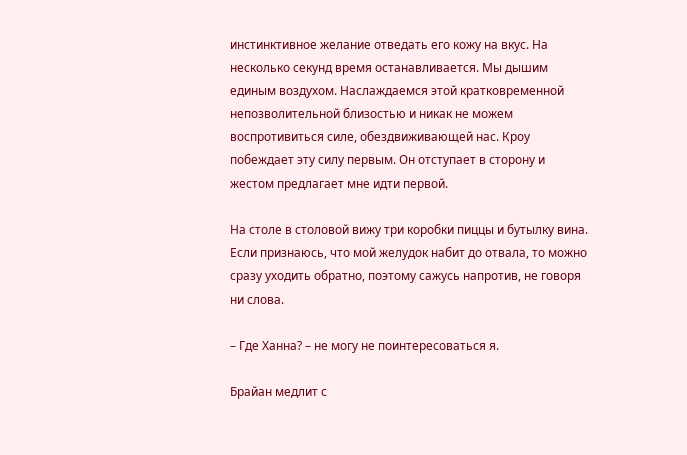инстинктивное желание отведать его кожу на вкус. На несколько секунд время останавливается. Мы дышим единым воздухом. Наслаждаемся этой кратковременной непозволительной близостью и никак не можем воспротивиться силе, обездвиживающей нас. Кроу побеждает эту силу первым. Он отступает в сторону и жестом предлагает мне идти первой.

На столе в столовой вижу три коробки пиццы и бутылку вина. Если признаюсь, что мой желудок набит до отвала, то можно сразу уходить обратно, поэтому сажусь напротив, не говоря ни слова.

– Где Ханна? – не могу не поинтересоваться я.

Брайан медлит с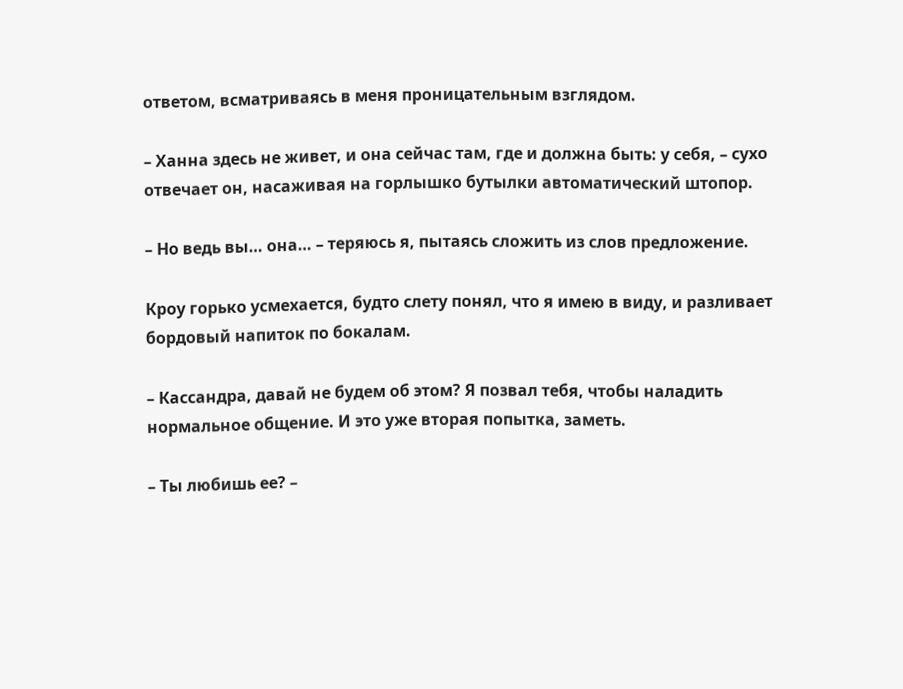ответом, всматриваясь в меня проницательным взглядом.

– Ханна здесь не живет, и она сейчас там, где и должна быть: у себя, – сухо отвечает он, насаживая на горлышко бутылки автоматический штопор.

– Но ведь вы… она… – теряюсь я, пытаясь сложить из слов предложение.

Кроу горько усмехается, будто слету понял, что я имею в виду, и разливает бордовый напиток по бокалам.

– Кассандра, давай не будем об этом? Я позвал тебя, чтобы наладить нормальное общение. И это уже вторая попытка, заметь.

– Ты любишь ее? –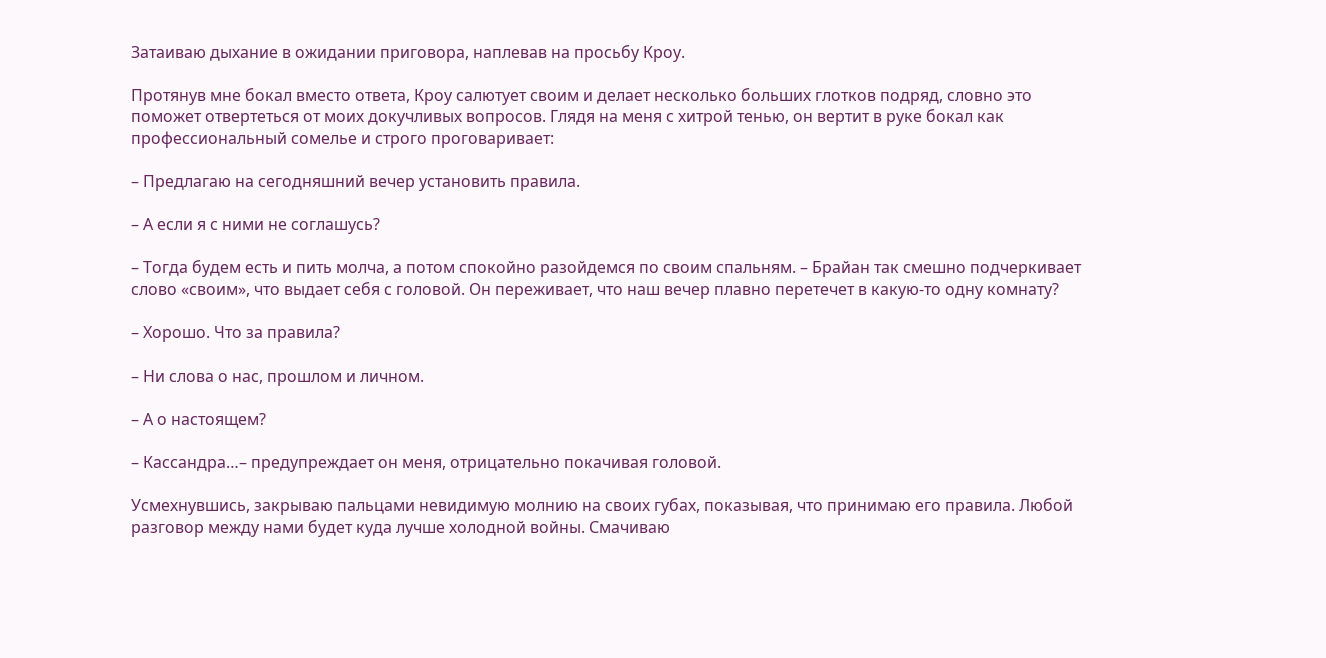Затаиваю дыхание в ожидании приговора, наплевав на просьбу Кроу.

Протянув мне бокал вместо ответа, Кроу салютует своим и делает несколько больших глотков подряд, словно это поможет отвертеться от моих докучливых вопросов. Глядя на меня с хитрой тенью, он вертит в руке бокал как профессиональный сомелье и строго проговаривает:

– Предлагаю на сегодняшний вечер установить правила.

– А если я с ними не соглашусь?

– Тогда будем есть и пить молча, а потом спокойно разойдемся по своим спальням. – Брайан так смешно подчеркивает слово «своим», что выдает себя с головой. Он переживает, что наш вечер плавно перетечет в какую-то одну комнату?

– Хорошо. Что за правила?

– Ни слова о нас, прошлом и личном.

– А о настоящем?

– Кассандра…– предупреждает он меня, отрицательно покачивая головой.

Усмехнувшись, закрываю пальцами невидимую молнию на своих губах, показывая, что принимаю его правила. Любой разговор между нами будет куда лучше холодной войны. Смачиваю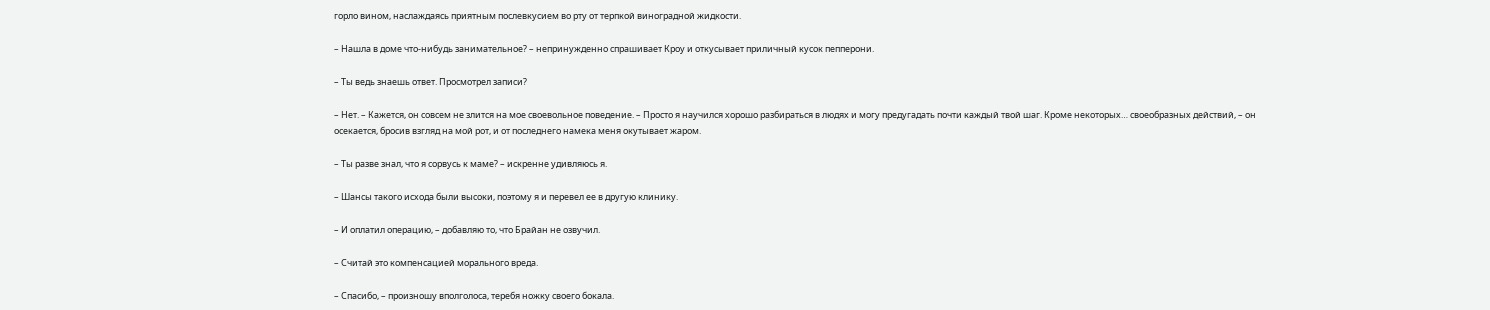горло вином, наслаждаясь приятным послевкусием во рту от терпкой виноградной жидкости.

– Нашла в доме что-нибудь занимательное? – непринужденно спрашивает Кроу и откусывает приличный кусок пепперони.

– Ты ведь знаешь ответ. Просмотрел записи?

– Нет. – Кажется, он совсем не злится на мое своевольное поведение. – Просто я научился хорошо разбираться в людях и могу предугадать почти каждый твой шаг. Кроме некоторых… своеобразных действий, – он осекается, бросив взгляд на мой рот, и от последнего намека меня окутывает жаром.

– Ты разве знал, что я сорвусь к маме? – искренне удивляюсь я.

– Шансы такого исхода были высоки, поэтому я и перевел ее в другую клинику.

– И оплатил операцию, – добавляю то, что Брайан не озвучил.

– Считай это компенсацией морального вреда.

– Спасибо, – произношу вполголоса, теребя ножку своего бокала.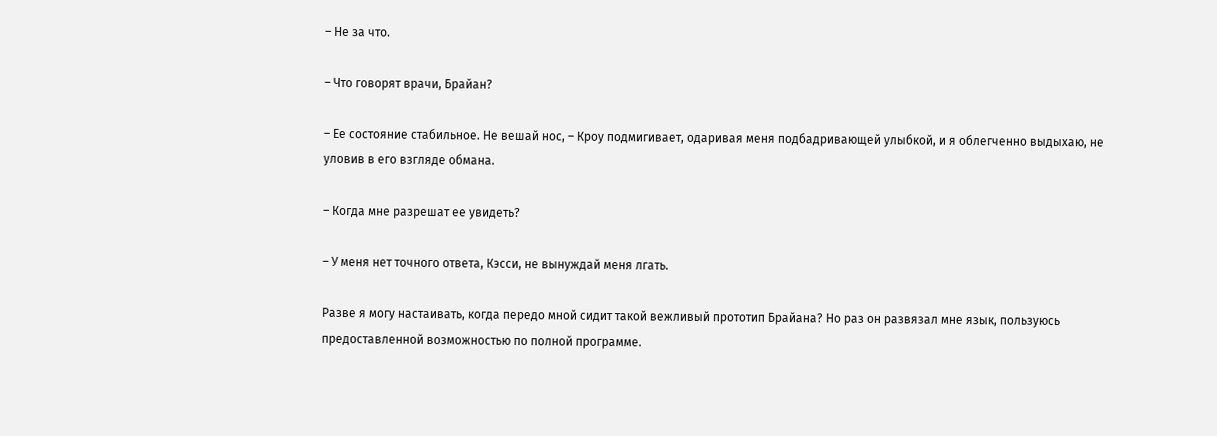– Не за что.

– Что говорят врачи, Брайан?

– Ее состояние стабильное. Не вешай нос, – Кроу подмигивает, одаривая меня подбадривающей улыбкой, и я облегченно выдыхаю, не уловив в его взгляде обмана.

– Когда мне разрешат ее увидеть?

– У меня нет точного ответа, Кэсси, не вынуждай меня лгать.

Разве я могу настаивать, когда передо мной сидит такой вежливый прототип Брайана? Но раз он развязал мне язык, пользуюсь предоставленной возможностью по полной программе.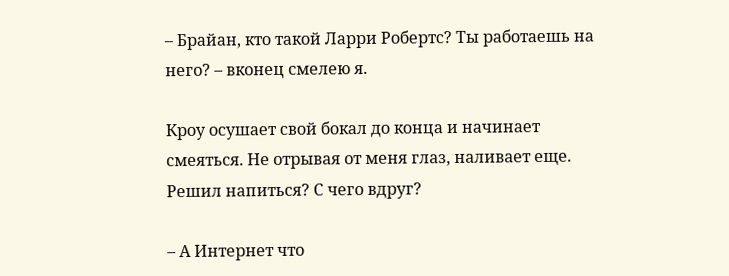– Брайан, кто такой Ларри Робертс? Ты работаешь на него? – вконец смелею я.

Кроу осушает свой бокал до конца и начинает смеяться. Не отрывая от меня глаз, наливает еще. Решил напиться? С чего вдруг?

– А Интернет что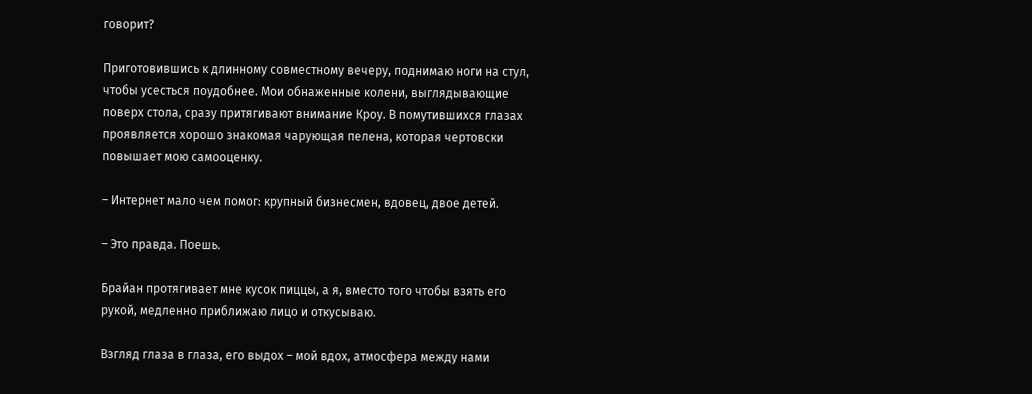говорит?

Приготовившись к длинному совместному вечеру, поднимаю ноги на стул, чтобы усесться поудобнее. Мои обнаженные колени, выглядывающие поверх стола, сразу притягивают внимание Кроу. В помутившихся глазах проявляется хорошо знакомая чарующая пелена, которая чертовски повышает мою самооценку.

– Интернет мало чем помог: крупный бизнесмен, вдовец, двое детей.

– Это правда. Поешь.

Брайан протягивает мне кусок пиццы, а я, вместо того чтобы взять его рукой, медленно приближаю лицо и откусываю.

Взгляд глаза в глаза, его выдох – мой вдох, атмосфера между нами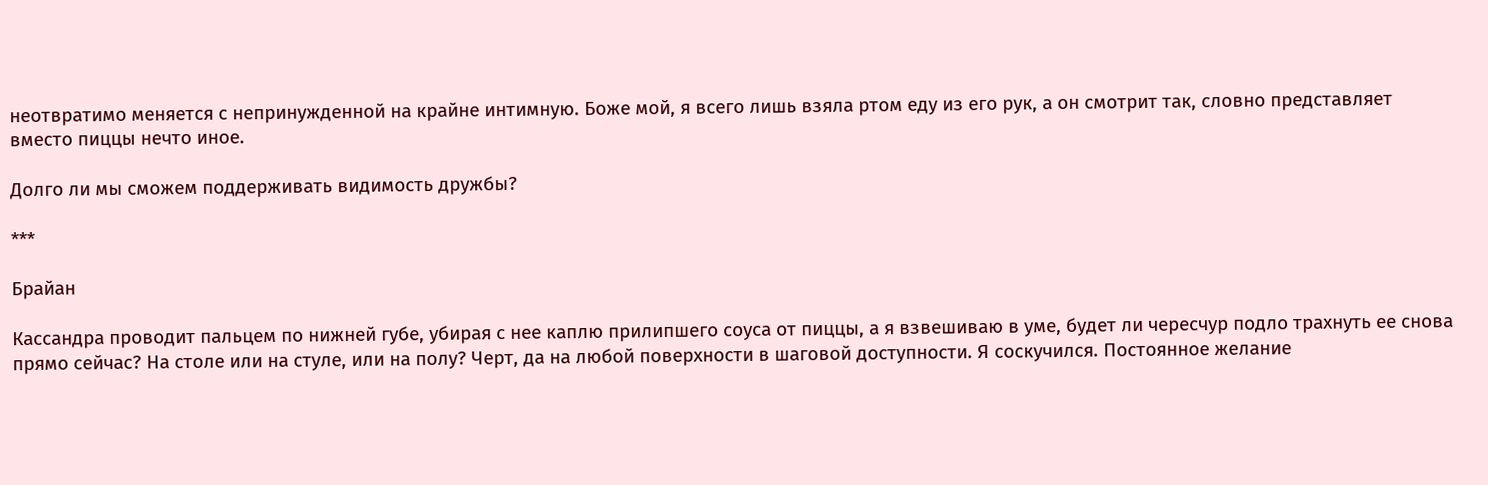неотвратимо меняется с непринужденной на крайне интимную. Боже мой, я всего лишь взяла ртом еду из его рук, а он смотрит так, словно представляет вместо пиццы нечто иное.

Долго ли мы сможем поддерживать видимость дружбы?

***

Брайан

Кассандра проводит пальцем по нижней губе, убирая с нее каплю прилипшего соуса от пиццы, а я взвешиваю в уме, будет ли чересчур подло трахнуть ее снова прямо сейчас? На столе или на стуле, или на полу? Черт, да на любой поверхности в шаговой доступности. Я соскучился. Постоянное желание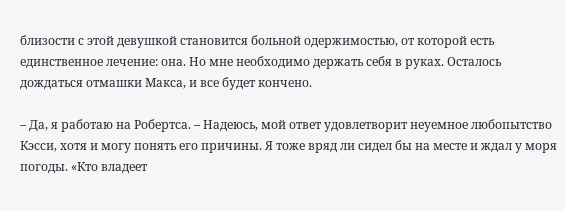близости с этой девушкой становится больной одержимостью, от которой есть единственное лечение: она. Но мне необходимо держать себя в руках. Осталось дождаться отмашки Макса, и все будет кончено.

– Да, я работаю на Робертса. – Надеюсь, мой ответ удовлетворит неуемное любопытство Кэсси, хотя и могу понять его причины. Я тоже вряд ли сидел бы на месте и ждал у моря погоды. «Кто владеет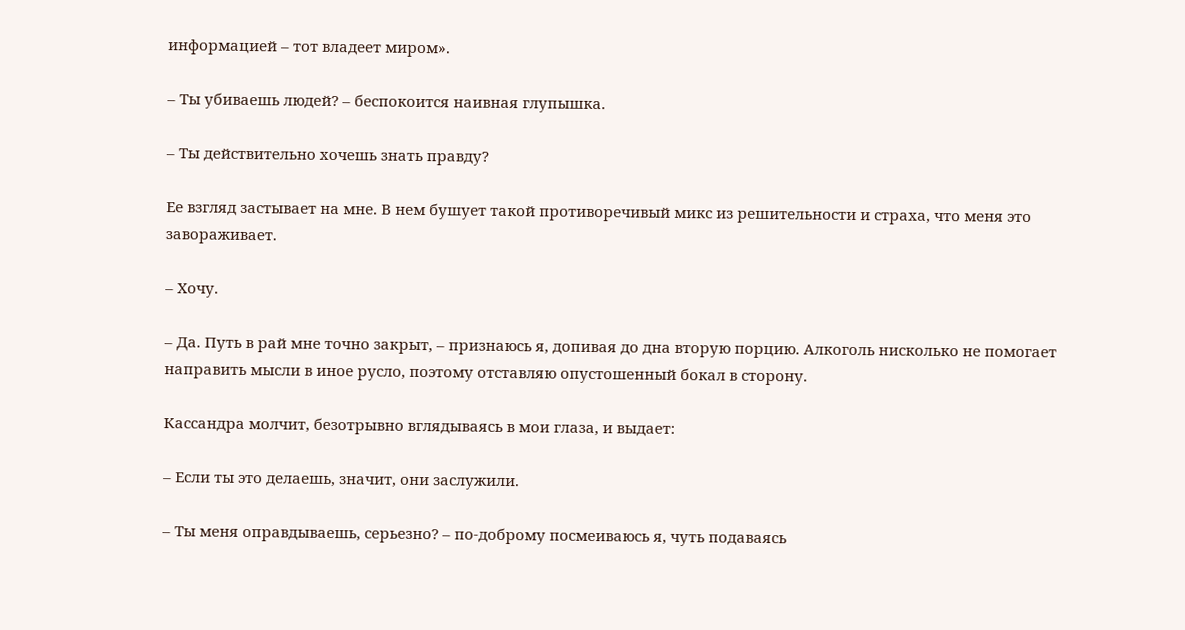информацией – тот владеет миром».

– Ты убиваешь людей? – беспокоится наивная глупышка.

– Ты действительно хочешь знать правду?

Ее взгляд застывает на мне. В нем бушует такой противоречивый микс из решительности и страха, что меня это завораживает.

– Хочу.

– Да. Путь в рай мне точно закрыт, – признаюсь я, допивая до дна вторую порцию. Алкоголь нисколько не помогает направить мысли в иное русло, поэтому отставляю опустошенный бокал в сторону.

Кассандра молчит, безотрывно вглядываясь в мои глаза, и выдает:

– Если ты это делаешь, значит, они заслужили.

– Ты меня оправдываешь, серьезно? – по-доброму посмеиваюсь я, чуть подаваясь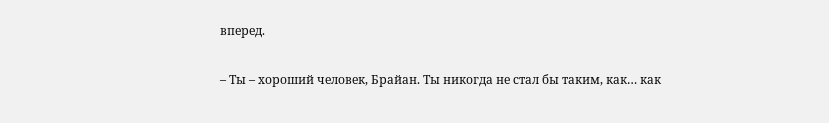вперед.

– Ты – хороший человек, Брайан. Ты никогда не стал бы таким, как… как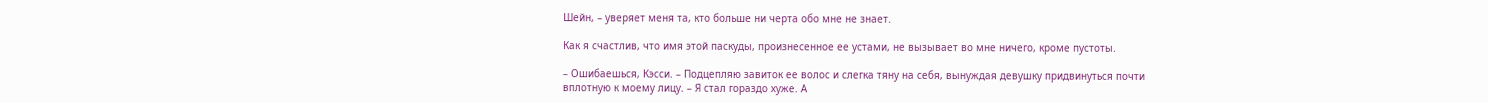Шейн, – уверяет меня та, кто больше ни черта обо мне не знает.

Как я счастлив, что имя этой паскуды, произнесенное ее устами, не вызывает во мне ничего, кроме пустоты.

– Ошибаешься, Кэсси. – Подцепляю завиток ее волос и слегка тяну на себя, вынуждая девушку придвинуться почти вплотную к моему лицу. – Я стал гораздо хуже. А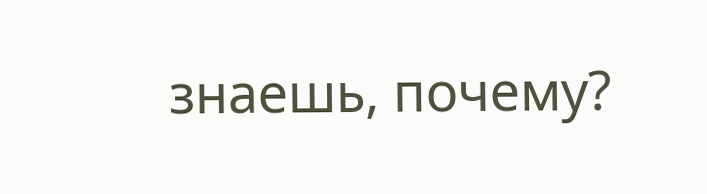знаешь, почему?